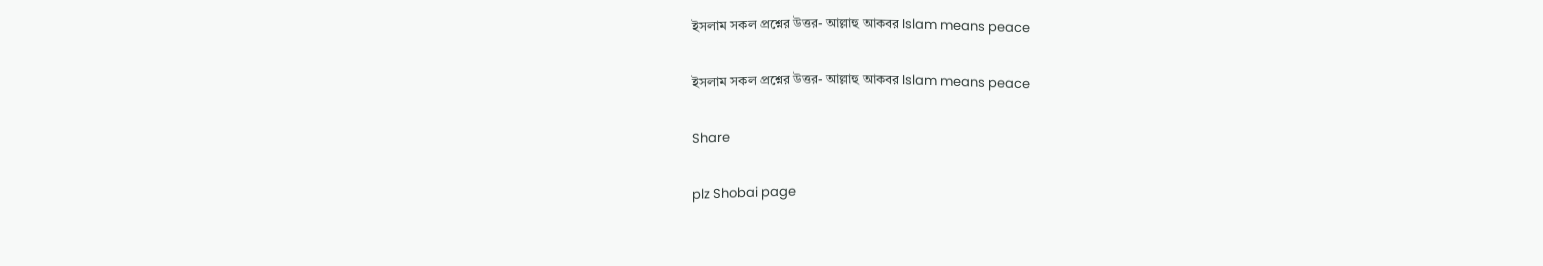ইসলাম সকল প্রশ্নের উত্তর- আল্লাহু আকবর Islam means peace

ইসলাম সকল প্রশ্নের উত্তর- আল্লাহু আকবর Islam means peace

Share

plz Shobai page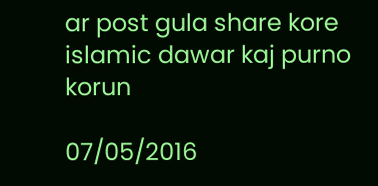ar post gula share kore islamic dawar kaj purno korun

07/05/2016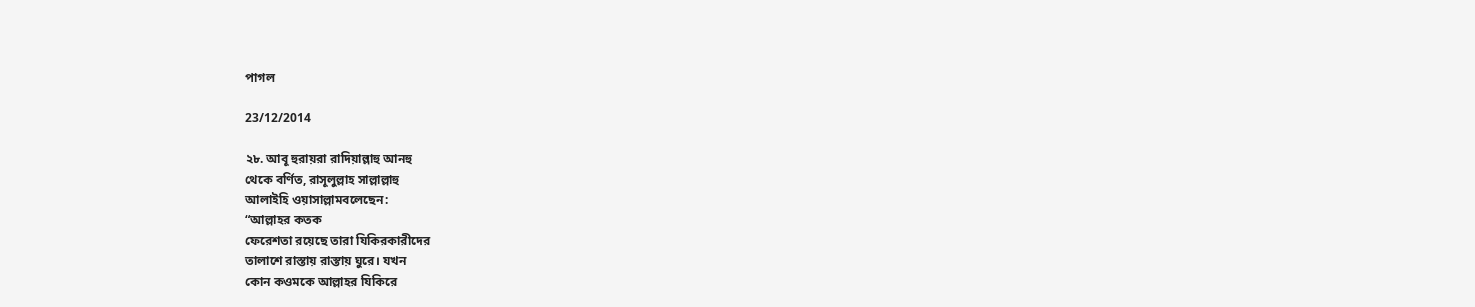পাগল

23/12/2014

২৮. আবূ হুরায়রা রাদিয়াল্লাহু আনহু
থেকে বর্ণিত, রাসূলুল্লাহ সাল্লাল্লাহু
আলাইহি ওয়াসাল্লামবলেছেন:
“আল্লাহর কতক
ফেরেশতা রয়েছে তারা যিকিরকারীদের
তালাশে রাস্তায় রাস্তায় ঘুরে। যখন
কোন কওমকে আল্লাহর যিকিরে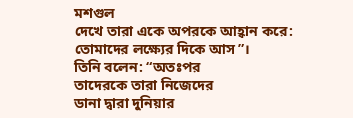মশগুল
দেখে তারা একে অপরকে আহ্বান করে:
তোমাদের লক্ষ্যের দিকে আস”।
তিনি বলেন: “অতঃপর
তাদেরকে তারা নিজেদের
ডানা দ্বারা দুনিয়ার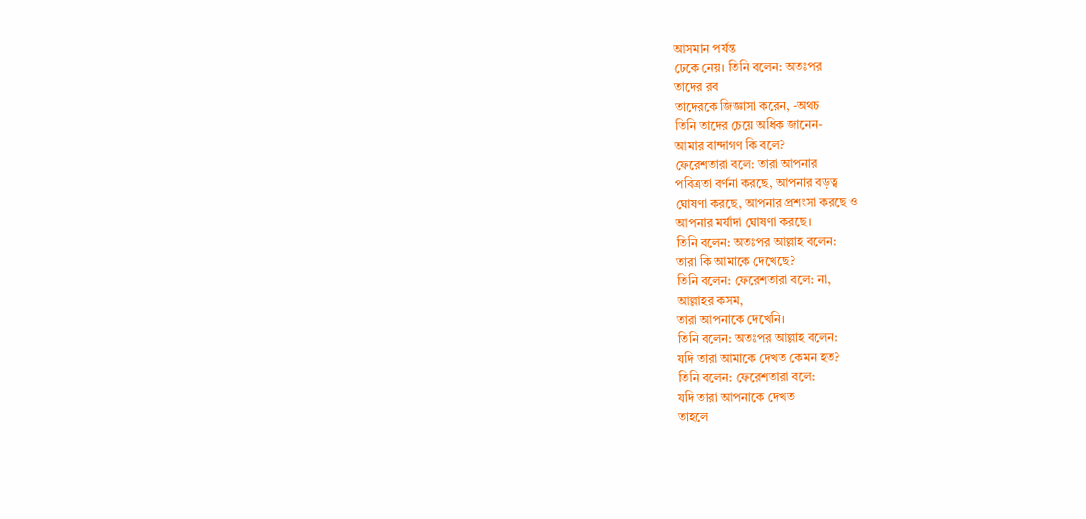আসমান পর্যন্ত
ঢেকে নেয়। তিনি বলেন: অতঃপর
তাদের রব
তাদেরকে জিজ্ঞাসা করেন, -অথচ
তিনি তাদের চেয়ে অধিক জানেন-
আমার বান্দাগণ কি বলে?
ফেরেশতারা বলে: তারা আপনার
পবিত্রতা বর্ণনা করছে, আপনার বড়ত্ব
ঘোষণা করছে, আপনার প্রশংসা করছে ও
আপনার মর্যাদা ঘোষণা করছে।
তিনি বলেন: অতঃপর আল্লাহ বলেন:
তারা কি আমাকে দেখেছে?
তিনি বলেন: ফেরেশতারা বলে: না,
আল্লাহর কসম,
তারা আপনাকে দেখেনি।
তিনি বলেন: অতঃপর আল্লাহ বলেন:
যদি তারা আমাকে দেখত কেমন হত?
তিনি বলেন: ফেরেশতারা বলে:
যদি তারা আপনাকে দেখত
তাহলে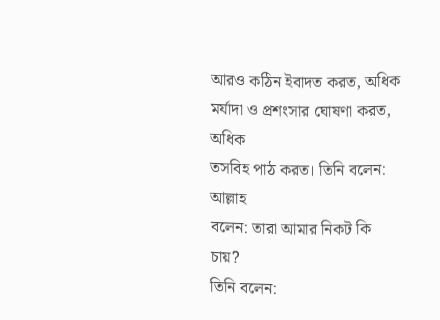আরও কঠিন ইবাদত করত, অধিক
মর্যাদা ও প্রশংসার ঘোষণা করত, অধিক
তসবিহ পাঠ করত। তিনি বলেন: আল্লাহ
বলেন: তারা আমার নিকট কি চায়?
তিনি বলেন: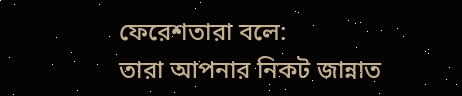ফেরেশতারা বলে:
তারা আপনার নিকট জান্নাত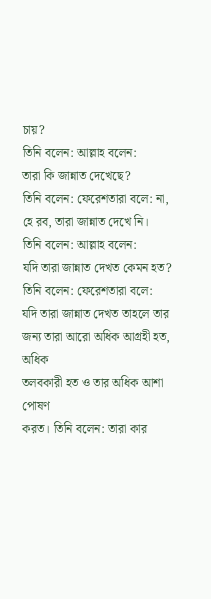চায়?
তিনি বলেন: আল্লাহ বলেন:
তারা কি জান্নাত দেখেছে?
তিনি বলেন: ফেরেশতারা বলে: না,
হে রব, তারা জান্নাত দেখে নি।
তিনি বলেন: আল্লাহ বলেন:
যদি তারা জান্নাত দেখত কেমন হত?
তিনি বলেন: ফেরেশতারা বলে:
যদি তারা জান্নাত দেখত তাহলে তার
জন্য তারা আরো অধিক আগ্রহী হত, অধিক
তলবকারী হত ও তার অধিক আশা পোষণ
করত। তিনি বলেন: তারা কার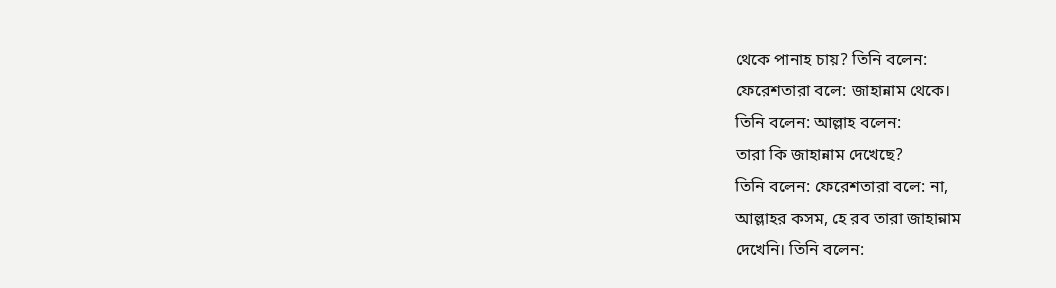থেকে পানাহ চায়? তিনি বলেন:
ফেরেশতারা বলে: জাহান্নাম থেকে।
তিনি বলেন: আল্লাহ বলেন:
তারা কি জাহান্নাম দেখেছে?
তিনি বলেন: ফেরেশতারা বলে: না,
আল্লাহর কসম, হে রব তারা জাহান্নাম
দেখেনি। তিনি বলেন: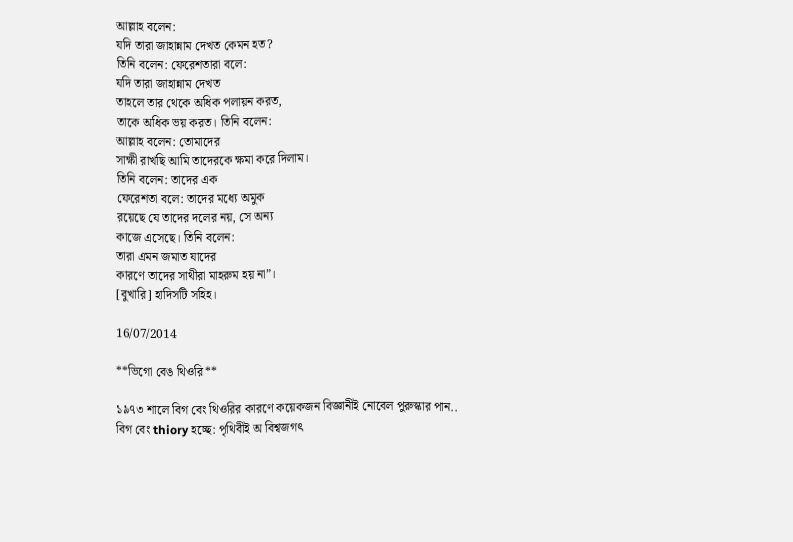আল্লাহ বলেন:
যদি তারা জাহান্নাম দেখত কেমন হত?
তিনি বলেন: ফেরেশতারা বলে:
যদি তারা জাহান্নাম দেখত
তাহলে তার থেকে অধিক পলায়ন করত,
তাকে অধিক ভয় করত। তিনি বলেন:
আল্লাহ বলেন: তোমাদের
সাক্ষী রাখছি আমি তাদেরকে ক্ষমা করে দিলাম।
তিনি বলেন: তাদের এক
ফেরেশতা বলে: তাদের মধ্যে অমুক
রয়েছে যে তাদের দলের নয়, সে অন্য
কাজে এসেছে। তিনি বলেন:
তারা এমন জমাত যাদের
কারণে তাদের সাথীরা মাহরুম হয় না”।
[বুখারি] হাদিসটি সহিহ।

16/07/2014

**ভিগো বেঙ থিওরি**

১৯৭৩ শালে বিগ বেং থিওরির কারণে কয়েকজন বিজ্ঞানীই নোবেল পুরুস্কার পান..
বিগ বেং thiory হচ্ছে: পৃথিবীই অ বিশ্বজগৎ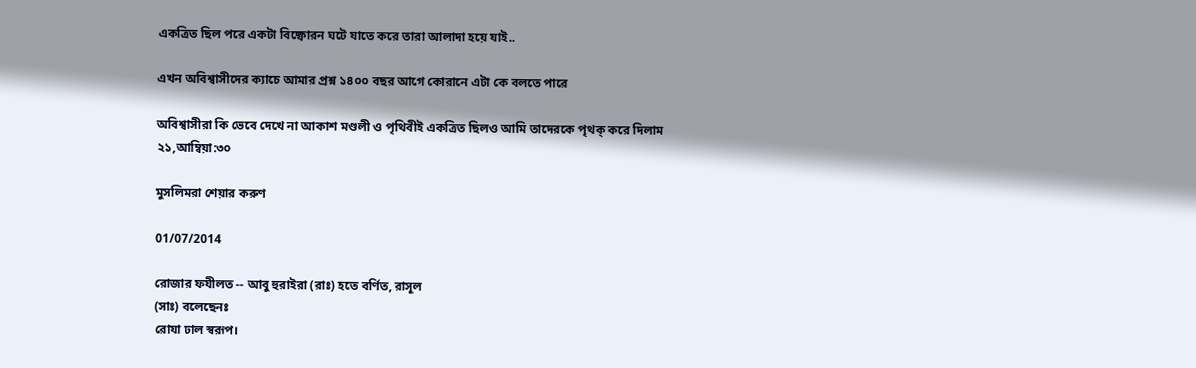একত্রিত ছিল পরে একটা বিষ্ফোরন ঘটে যাতে করে তারা আলাদা হয়ে যাই..

এখন অবিশ্বাসীদের ক্যাচে আমার প্রশ্ন ১৪০০ বছর আগে কোরানে এটা কে বলতে পারে

অবিশ্বাসীরা কি ভেবে দেখে না আকাশ মণ্ডলী ও পৃথিবীই একত্রিত ছিলও আমি তাদেরকে পৃথক্‌ করে দিলাম
২১,আম্বিয়া:৩০

মুসলিমরা শেয়ার করুণ

01/07/2014

রোজার ফযীলত -- আবু হুরাইরা (রাঃ) হতে বর্ণিত, রাসূল
(সাঃ) বলেছেনঃ
রোযা ঢাল স্বরূপ।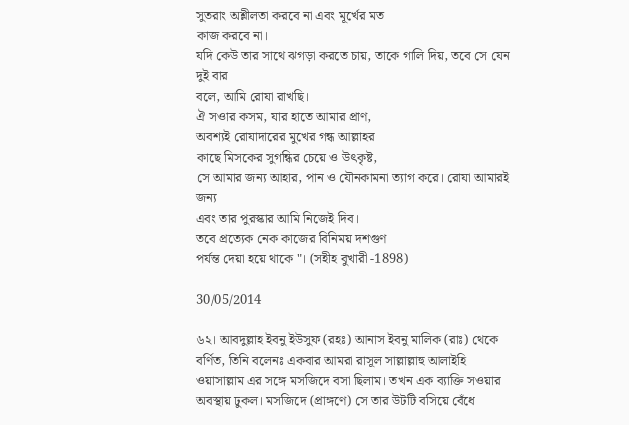সুতরাং অশ্লীলতা করবে না এবং মূর্খের মত
কাজ করবে না।
যদি কেউ তার সাথে ঝগড়া করতে চায়, তাকে গালি দিয়, তবে সে যেন দুই বার
বলে, আমি রোযা রাখছি।
ঐ সওার কসম, যার হাতে আমার প্রাণ,
অবশ্যই রোযাদারের মুখের গন্ধ আল্লাহর
কাছে মিসকের সুগন্ধির চেয়ে ও উৎকৃষ্ট,
সে আমার জন্য আহার, পান ও যৌনকামনা ত্যাগ করে। রোযা আমারই জন্য
এবং তার পুরস্কার আমি নিজেই দিব।
তবে প্রত্যেক নেক কাজের বিনিময় দশগুণ
পর্যন্ত দেয়া হয়ে থাকে "। (সহীহ বুখারী -1898)

30/05/2014

৬২। আবদুল্লাহ ইবনু ইউসুফ (রহঃ) আনাস ইবনু মালিক (রাঃ) থেকে বর্ণিত, তিনি বলেনঃ একবার আমরা রাসূল সাল্লাল্লাহু আলাইহি ওয়াসাল্লাম এর সঙ্গে মসজিদে বসা ছিলাম। তখন এক ব্যাক্তি সওয়ার অবস্থায় ঢুকল। মসজিদে (প্রাঙ্গণে) সে তার উটটি বসিয়ে বেঁধে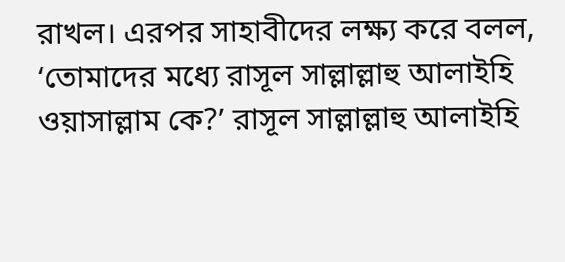রাখল। এরপর সাহাবীদের লক্ষ্য করে বলল, ‘তোমাদের মধ্যে রাসূল সাল্লাল্লাহু আলাইহি ওয়াসাল্লাম কে?’ রাসূল সাল্লাল্লাহু আলাইহি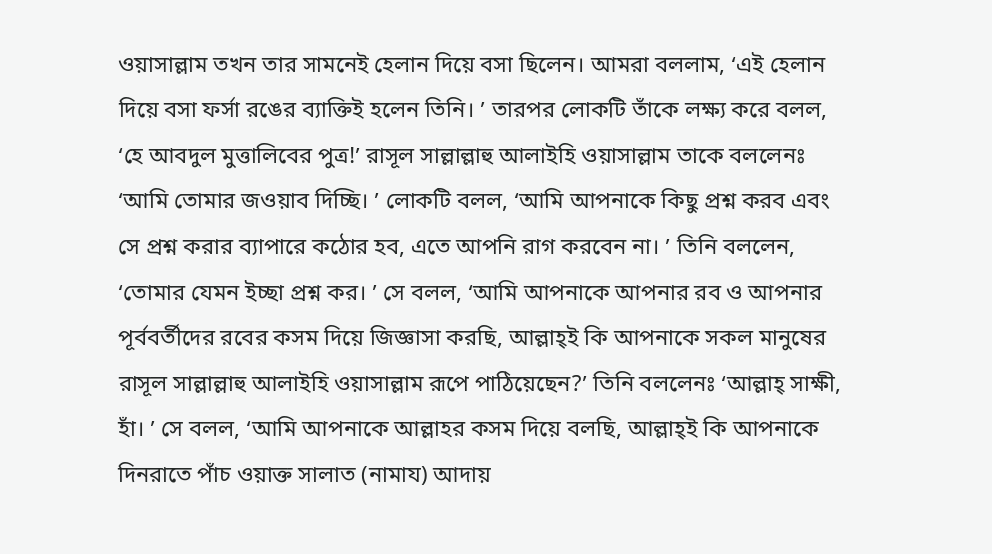ওয়াসাল্লাম তখন তার সামনেই হেলান দিয়ে বসা ছিলেন। আমরা বললাম, ‘এই হেলান দিয়ে বসা ফর্সা রঙের ব্যাক্তিই হলেন তিনি। ’ তারপর লোকটি তাঁকে লক্ষ্য করে বলল, ‘হে আবদুল মুত্তালিবের পুত্র!’ রাসূল সাল্লাল্লাহু আলাইহি ওয়াসাল্লাম তাকে বললেনঃ ‘আমি তোমার জওয়াব দিচ্ছি। ’ লোকটি বলল, ‘আমি আপনাকে কিছু প্রশ্ন করব এবং সে প্রশ্ন করার ব্যাপারে কঠোর হব, এতে আপনি রাগ করবেন না। ’ তিনি বললেন, ‘তোমার যেমন ইচ্ছা প্রশ্ন কর। ’ সে বলল, ‘আমি আপনাকে আপনার রব ও আপনার পূর্ববর্তীদের রবের কসম দিয়ে জিজ্ঞাসা করছি, আল্লাহ্ই কি আপনাকে সকল মানুষের রাসূল সাল্লাল্লাহু আলাইহি ওয়াসাল্লাম রূপে পাঠিয়েছেন?’ তিনি বললেনঃ ‘আল্লাহ্ সাক্ষী, হাঁ। ’ সে বলল, ‘আমি আপনাকে আল্লাহর কসম দিয়ে বলছি, আল্লাহ্ই কি আপনাকে দিনরাতে পাঁচ ওয়াক্ত সালাত (নামায) আদায়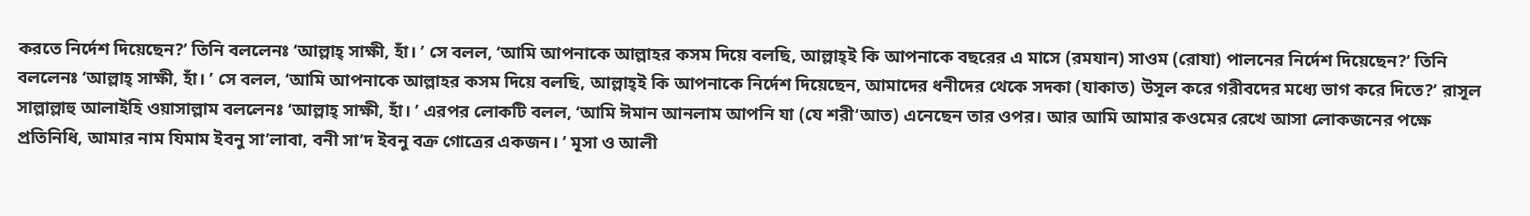করতে নির্দেশ দিয়েছেন?’ তিনি বললেনঃ ‘আল্লাহ্ সাক্ষী, হাঁ। ’ সে বলল, ‘আমি আপনাকে আল্লাহর কসম দিয়ে বলছি, আল্লাহ্ই কি আপনাকে বছরের এ মাসে (রমযান) সাওম (রোযা) পালনের নির্দেশ দিয়েছেন?’ তিনি বললেনঃ ‘আল্লাহ্ সাক্ষী, হাঁ। ’ সে বলল, ‘আমি আপনাকে আল্লাহর কসম দিয়ে বলছি, আল্লাহ্ই কি আপনাকে নির্দেশ দিয়েছেন, আমাদের ধনীদের থেকে সদকা (যাকাত) উসূল করে গরীবদের মধ্যে ভাগ করে দিতে?’ রাসূল সাল্লাল্লাহু আলাইহি ওয়াসাল্লাম বললেনঃ ‘আল্লাহ্ সাক্ষী, হাঁ। ’ এরপর লোকটি বলল, ‘আমি ঈমান আনলাম আপনি যা (যে শরী‘আত) এনেছেন তার ওপর। আর আমি আমার কওমের রেখে আসা লোকজনের পক্ষে প্রতিনিধি, আমার নাম যিমাম ইবনু সা’লাবা, বনী সা’দ ইবনু বক্র গোত্রের একজন। ’ মূসা ও আলী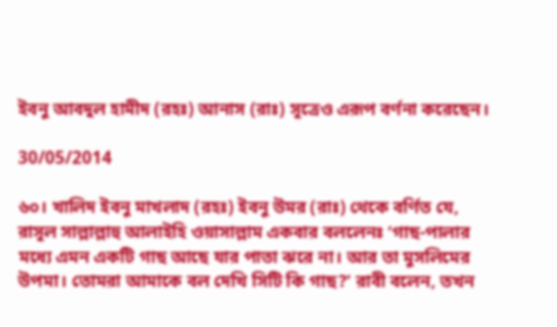ইবনু আবদুল হামীদ (রহঃ) আনাস (রাঃ) সূত্রেও এরূপ বর্ণনা করেছেন।

30/05/2014

৬০। খালিদ ইবনু মাখলাদ (রহঃ) ইবনু উমর (রাঃ) থেকে বর্ণিত যে, রাসূল সাল্লাল্লাহু আলাইহি ওয়াসাল্লাম একবার বললেনঃ ‘গাছ-পালার মধ্যে এমন একটি গাছ আছে যার পাতা ঝরে না। আর তা মুসলিমের উপমা। তোমরা আমাকে বল দেখি সিটি কি গাছ?’ রাবী বলেন, তখন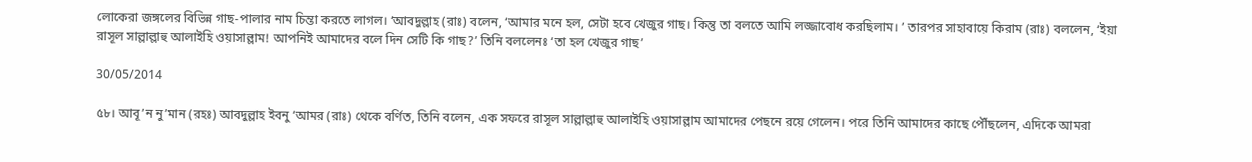লোকেরা জঙ্গলের বিভিন্ন গাছ-পালার নাম চিন্তা করতে লাগল। ‘আবদুল্লাহ (রাঃ) বলেন, ‘আমার মনে হল, সেটা হবে খেজুর গাছ। কিন্তু তা বলতে আমি লজ্জাবোধ করছিলাম। ’ তারপর সাহাবায়ে কিরাম (রাঃ) বললেন, ‘ইয়া রাসূল সাল্লাল্লাহু আলাইহি ওয়াসাল্লাম! আপনিই আমাদের বলে দিন সেটি কি গাছ?’ তিনি বললেনঃ ‘তা হল খেজুর গাছ’

30/05/2014

৫৮। আবূ’ন নু’মান (রহঃ) আবদুল্লাহ ইবনু ‘আমর (রাঃ) থেকে বর্ণিত, তিনি বলেন, এক সফরে রাসূল সাল্লাল্লাহু আলাইহি ওয়াসাল্লাম আমাদের পেছনে রয়ে গেলেন। পরে তিনি আমাদের কাছে পৌঁছলেন, এদিকে আমরা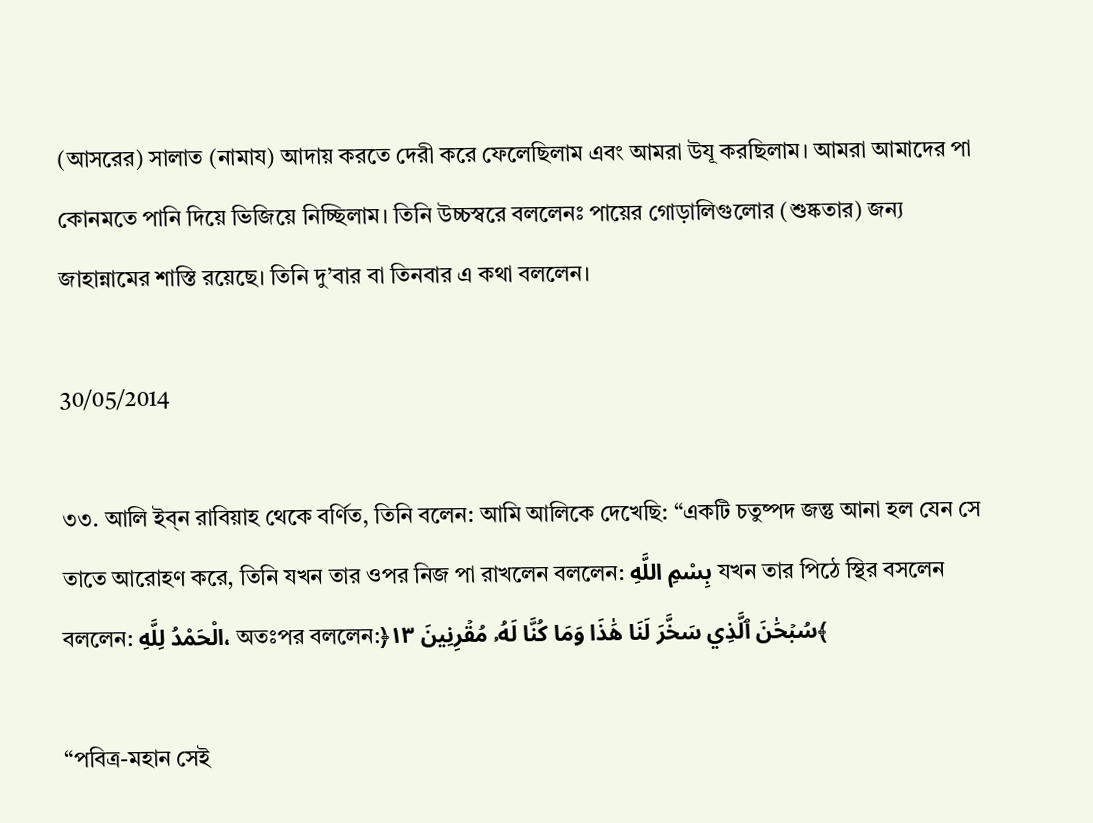(আসরের) সালাত (নামায) আদায় করতে দেরী করে ফেলেছিলাম এবং আমরা উযূ করছিলাম। আমরা আমাদের পা কোনমতে পানি দিয়ে ভিজিয়ে নিচ্ছিলাম। তিনি উচ্চস্বরে বললেনঃ পায়ের গোড়ালিগুলোর (শুষ্কতার) জন্য জাহান্নামের শাস্তি রয়েছে। তিনি দু’বার বা তিনবার এ কথা বললেন।

30/05/2014

৩৩. আলি ইব্‌ন রাবিয়াহ থেকে বর্ণিত, তিনি বলেন: আমি আলিকে দেখেছি: “একটি চতুষ্পদ জন্তু আনা হল যেন সে তাতে আরোহণ করে, তিনি যখন তার ওপর নিজ পা রাখলেন বললেন: بِسْمِ اللَّهِ যখন তার পিঠে স্থির বসলেন বললেন: الْحَمْدُ لِلَّهِ، অতঃপর বললেন:﴿سُبۡحَٰنَ ٱلَّذِي سَخَّرَ لَنَا هَٰذَا وَمَا كُنَّا لَهُۥ مُقۡرِنِينَ ١٣﴾

“পবিত্র-মহান সেই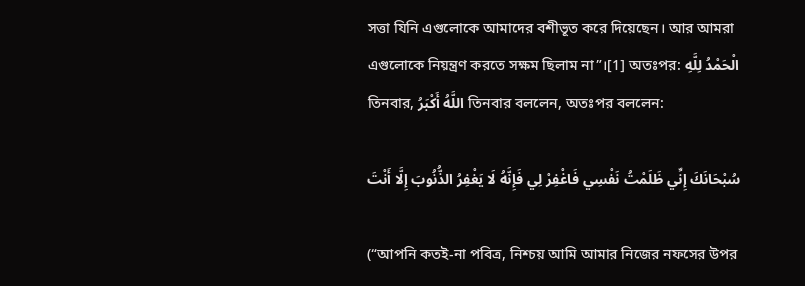সত্তা যিনি এগুলোকে আমাদের বশীভূত করে দিয়েছেন। আর আমরা এগুলোকে নিয়ন্ত্রণ করতে সক্ষম ছিলাম না”।[1] অতঃপর: الْحَمْدُ لِلَّهِ তিনবার, اللَّهُ أَكْبَرُ তিনবার বললেন, অতঃপর বললেন:

سُبْحَانَكَ إِنِّي ظَلَمْتُ نَفْسِي فَاغْفِرْ لِي فَإِنَّهُ لَا يَغْفِرُ الذُّنُوبَ إِلَّا أَنْتَ

(“আপনি কতই-না পবিত্র, নিশ্চয় আমি আমার নিজের নফসের উপর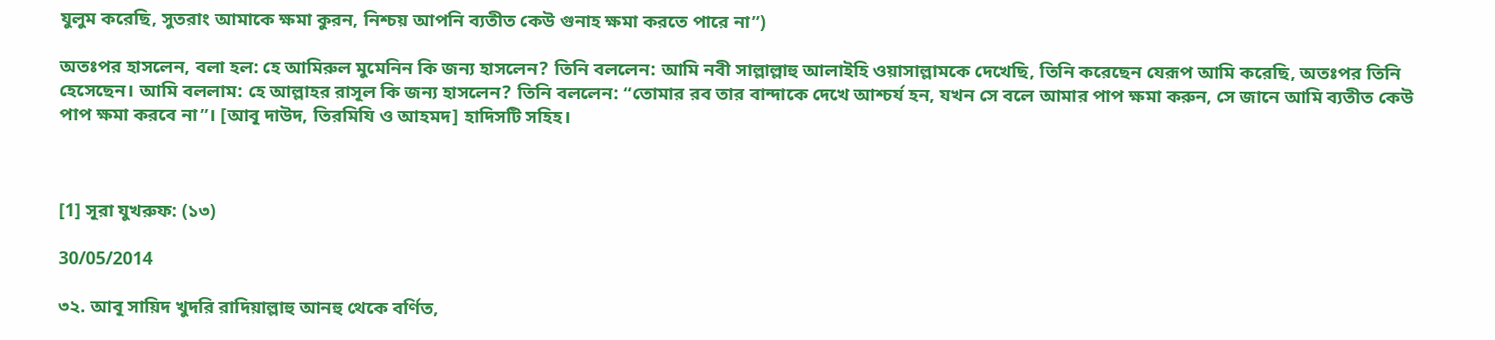যুলুম করেছি, সুতরাং আমাকে ক্ষমা কুরন, নিশ্চয় আপনি ব্যতীত কেউ গুনাহ ক্ষমা করতে পারে না”)

অতঃপর হাসলেন, বলা হল: হে আমিরুল মুমেনিন কি জন্য হাসলেন? তিনি বললেন: আমি নবী সাল্লাল্লাহু আলাইহি ওয়াসাল্লামকে দেখেছি, তিনি করেছেন যেরূপ আমি করেছি, অতঃপর তিনি হেসেছেন। আমি বললাম: হে আল্লাহর রাসূল কি জন্য হাসলেন? তিনি বললেন: “তোমার রব তার বান্দাকে দেখে আশ্চর্য হন, যখন সে বলে আমার পাপ ক্ষমা করুন, সে জানে আমি ব্যতীত কেউ পাপ ক্ষমা করবে না”। [আবূ দাউদ, তিরমিযি ও আহমদ] হাদিসটি সহিহ।



[1] সূরা যুখরুফ: (১৩)

30/05/2014

৩২. আবূ সায়িদ খুদরি রাদিয়াল্লাহু আনহু থেকে বর্ণিত,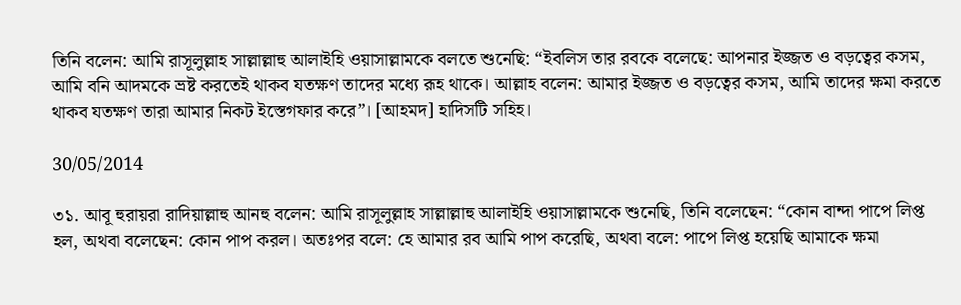তিনি বলেন: আমি রাসূলুল্লাহ সাল্লাল্লাহু আলাইহি ওয়াসাল্লামকে বলতে শুনেছি: “ইবলিস তার রবকে বলেছে: আপনার ইজ্জত ও বড়ত্বের কসম, আমি বনি আদমকে ভ্রষ্ট করতেই থাকব যতক্ষণ তাদের মধ্যে রূহ থাকে। আল্লাহ বলেন: আমার ইজ্জত ও বড়ত্বের কসম, আমি তাদের ক্ষমা করতে থাকব যতক্ষণ তারা আমার নিকট ইস্তেগফার করে”। [আহমদ] হাদিসটি সহিহ।

30/05/2014

৩১. আবূ হুরায়রা রাদিয়াল্লাহু আনহু বলেন: আমি রাসূলুল্লাহ সাল্লাল্লাহু আলাইহি ওয়াসাল্লামকে শুনেছি, তিনি বলেছেন: “কোন বান্দা পাপে লিপ্ত হল, অথবা বলেছেন: কোন পাপ করল। অতঃপর বলে: হে আমার রব আমি পাপ করেছি, অথবা বলে: পাপে লিপ্ত হয়েছি আমাকে ক্ষমা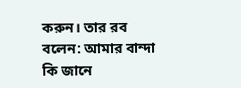করুন। তার রব বলেন: আমার বান্দা কি জানে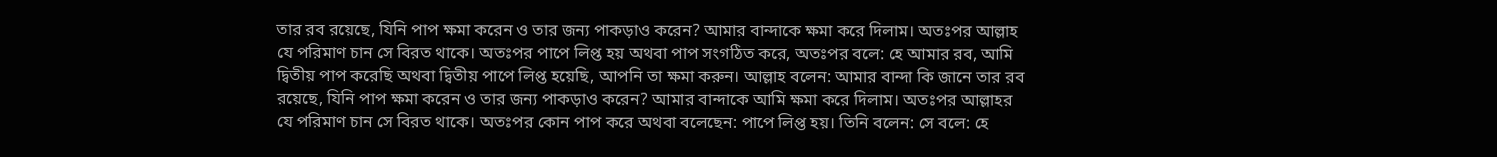তার রব রয়েছে, যিনি পাপ ক্ষমা করেন ও তার জন্য পাকড়াও করেন? আমার বান্দাকে ক্ষমা করে দিলাম। অতঃপর আল্লাহ যে পরিমাণ চান সে বিরত থাকে। অতঃপর পাপে লিপ্ত হয় অথবা পাপ সংগঠিত করে, অতঃপর বলে: হে আমার রব, আমি দ্বিতীয় পাপ করেছি অথবা দ্বিতীয় পাপে লিপ্ত হয়েছি, আপনি তা ক্ষমা করুন। আল্লাহ বলেন: আমার বান্দা কি জানে তার রব রয়েছে, যিনি পাপ ক্ষমা করেন ও তার জন্য পাকড়াও করেন? আমার বান্দাকে আমি ক্ষমা করে দিলাম। অতঃপর আল্লাহর যে পরিমাণ চান সে বিরত থাকে। অতঃপর কোন পাপ করে অথবা বলেছেন: পাপে লিপ্ত হয়। তিনি বলেন: সে বলে: হে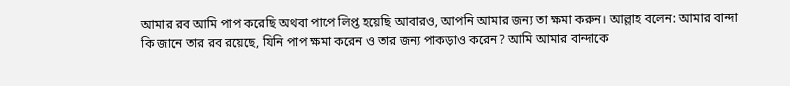আমার রব আমি পাপ করেছি অথবা পাপে লিপ্ত হয়েছি আবারও, আপনি আমার জন্য তা ক্ষমা করুন। আল্লাহ বলেন: আমার বান্দা কি জানে তার রব রয়েছে, যিনি পাপ ক্ষমা করেন ও তার জন্য পাকড়াও করেন? আমি আমার বান্দাকে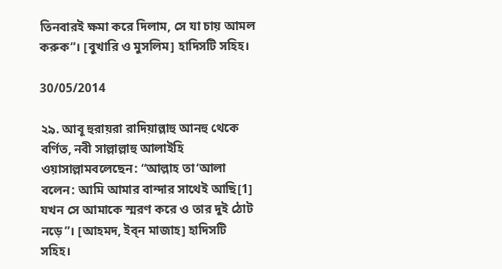তিনবারই ক্ষমা করে দিলাম, সে যা চায় আমল করুক”। [বুখারি ও মুসলিম] হাদিসটি সহিহ।

30/05/2014

২৯. আবূ হুরায়রা রাদিয়াল্লাহু আনহু থেকে বর্ণিত, নবী সাল্লাল্লাহু আলাইহি ওয়াসাল্লামবলেছেন: “আল্লাহ তা‘আলা বলেন: আমি আমার বান্দার সাথেই আছি[1] যখন সে আমাকে স্মরণ করে ও তার দুই ঠোট নড়ে”। [আহমদ, ইব্‌ন মাজাহ] হাদিসটি সহিহ।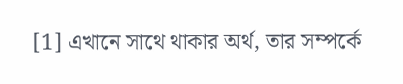[1] এখানে সাথে থাকার অর্থ, তার সম্পর্কে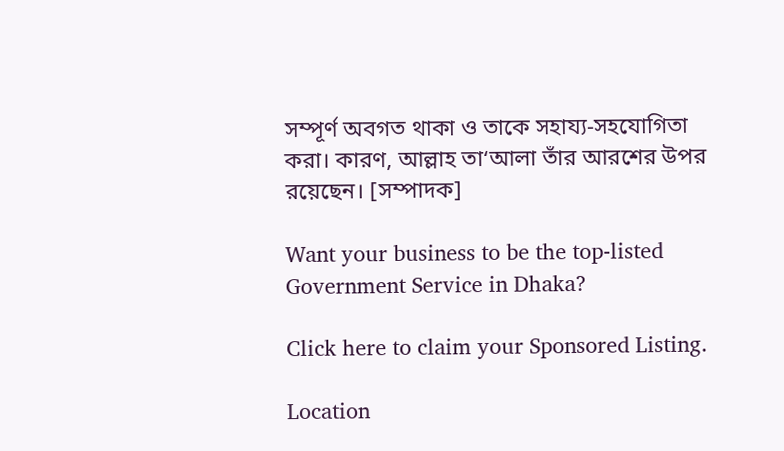সম্পূর্ণ অবগত থাকা ও তাকে সহায্য-সহযোগিতা করা। কারণ, আল্লাহ তা‘আলা তাঁর আরশের উপর রয়েছেন। [সম্পাদক]

Want your business to be the top-listed Government Service in Dhaka?

Click here to claim your Sponsored Listing.

Location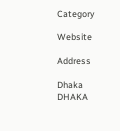Category

Website

Address

Dhaka
DHAKA